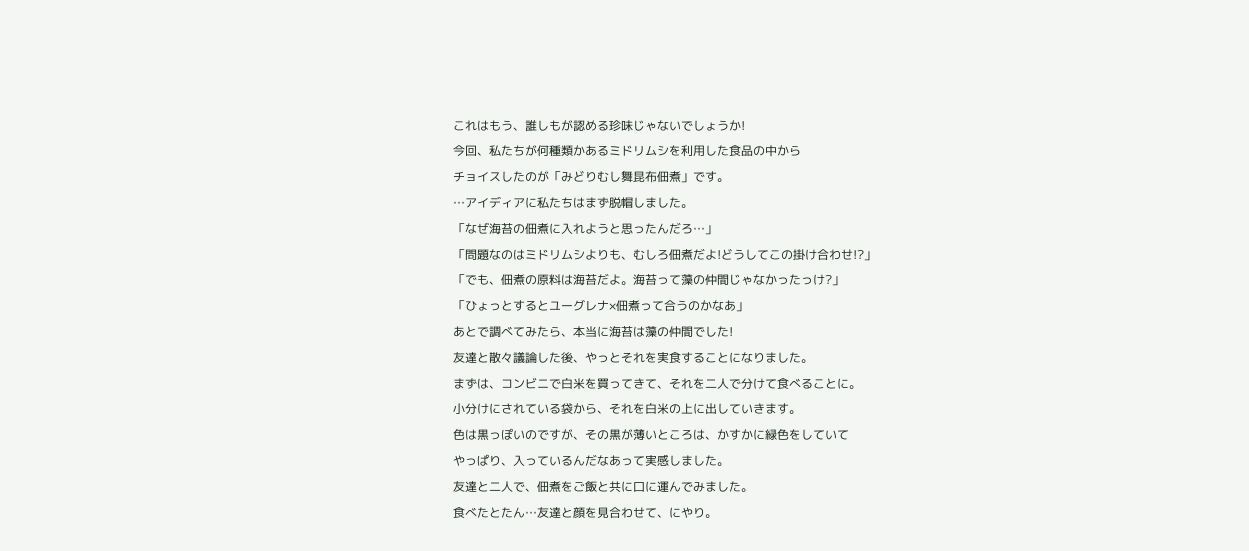これはもう、誰しもが認める珍味じゃないでしょうか!
今回、私たちが何種類かあるミドリムシを利用した食品の中から
チョイスしたのが「みどりむし舞昆布佃煮」です。
…アイディアに私たちはまず脱帽しました。
「なぜ海苔の佃煮に入れようと思ったんだろ…」
「問題なのはミドリムシよりも、むしろ佃煮だよ!どうしてこの掛け合わせ!?」
「でも、佃煮の原料は海苔だよ。海苔って藻の仲間じゃなかったっけ?」
「ひょっとするとユーグレナ×佃煮って合うのかなあ」
あとで調べてみたら、本当に海苔は藻の仲間でした!
友達と散々議論した後、やっとそれを実食することになりました。
まずは、コンビニで白米を買ってきて、それを二人で分けて食べることに。
小分けにされている袋から、それを白米の上に出していきます。
色は黒っぽいのですが、その黒が薄いところは、かすかに緑色をしていて
やっぱり、入っているんだなあって実感しました。
友達と二人で、佃煮をご飯と共に口に運んでみました。
食べたとたん…友達と顔を見合わせて、にやり。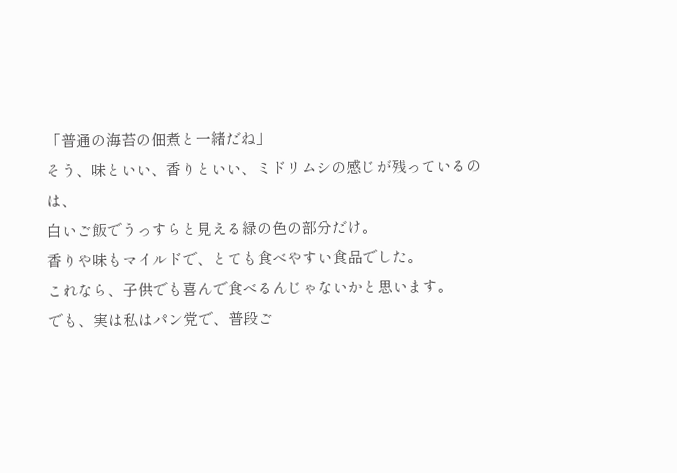「普通の海苔の佃煮と一緒だね」
そう、味といい、香りといい、ミドリムシの感じが残っているのは、
白いご飯でうっすらと見える緑の色の部分だけ。
香りや味もマイルドで、とても食べやすい食品でした。
これなら、子供でも喜んで食べるんじゃないかと思います。
でも、実は私はパン党で、普段ご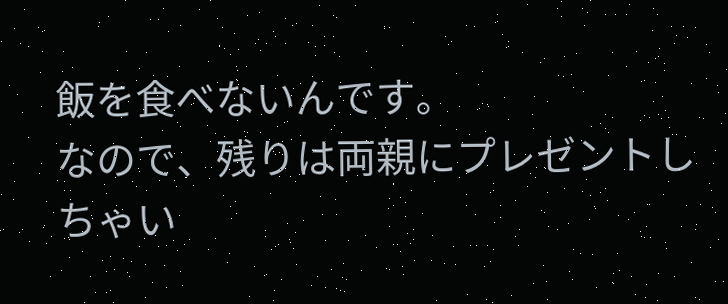飯を食べないんです。
なので、残りは両親にプレゼントしちゃい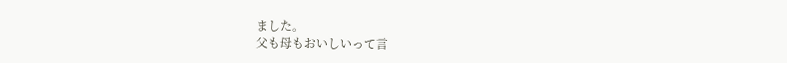ました。
父も母もおいしいって言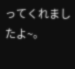ってくれましたよ~。